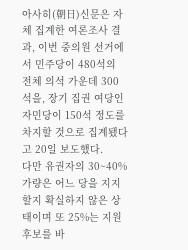아사히(朝日)신문은 자체 집계한 여론조사 결과, 이번 중의원 선거에서 민주당이 480석의 전체 의석 가운데 300석을, 장기 집권 여당인 자민당이 150석 정도를 차지할 것으로 집계됐다고 20일 보도했다.
다만 유권자의 30~40% 가량은 어느 당을 지지할지 확실하지 않은 상태이며 또 25%는 지원 후보를 바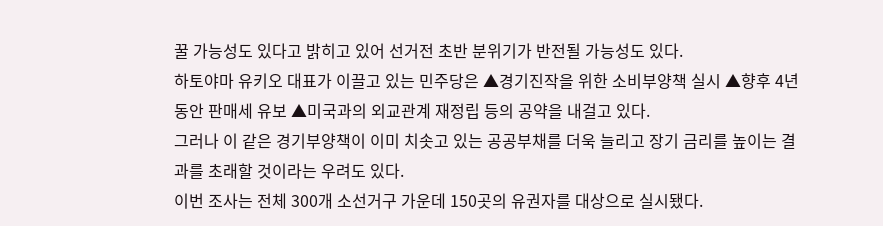꿀 가능성도 있다고 밝히고 있어 선거전 초반 분위기가 반전될 가능성도 있다.
하토야마 유키오 대표가 이끌고 있는 민주당은 ▲경기진작을 위한 소비부양책 실시 ▲향후 4년동안 판매세 유보 ▲미국과의 외교관계 재정립 등의 공약을 내걸고 있다.
그러나 이 같은 경기부양책이 이미 치솟고 있는 공공부채를 더욱 늘리고 장기 금리를 높이는 결과를 초래할 것이라는 우려도 있다.
이번 조사는 전체 300개 소선거구 가운데 150곳의 유권자를 대상으로 실시됐다.